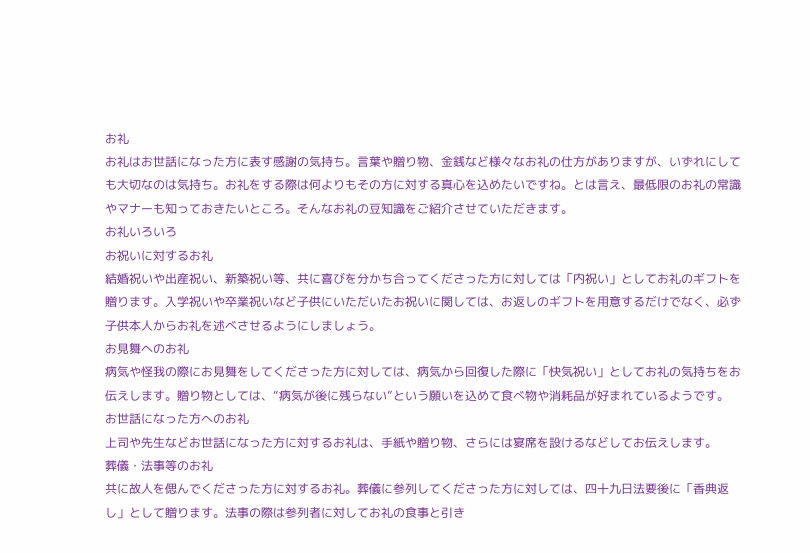お礼
お礼はお世話になった方に表す感謝の気持ち。言葉や贈り物、金銭など様々なお礼の仕方がありますが、いずれにしても大切なのは気持ち。お礼をする際は何よりもその方に対する真心を込めたいですね。とは言え、最低限のお礼の常識やマナーも知っておきたいところ。そんなお礼の豆知識をご紹介させていただきます。
お礼いろいろ
お祝いに対するお礼
結婚祝いや出産祝い、新築祝い等、共に喜びを分かち合ってくださった方に対しては「内祝い」としてお礼のギフトを贈ります。入学祝いや卒業祝いなど子供にいただいたお祝いに関しては、お返しのギフトを用意するだけでなく、必ず子供本人からお礼を述べさせるようにしましょう。
お見舞へのお礼
病気や怪我の際にお見舞をしてくださった方に対しては、病気から回復した際に「快気祝い」としてお礼の気持ちをお伝えします。贈り物としては、“病気が後に残らない”という願いを込めて食べ物や消耗品が好まれているようです。
お世話になった方へのお礼
上司や先生などお世話になった方に対するお礼は、手紙や贈り物、さらには宴席を設けるなどしてお伝えします。
葬儀・法事等のお礼
共に故人を偲んでくださった方に対するお礼。葬儀に参列してくださった方に対しては、四十九日法要後に「香典返し」として贈ります。法事の際は参列者に対してお礼の食事と引き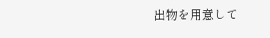出物を用意して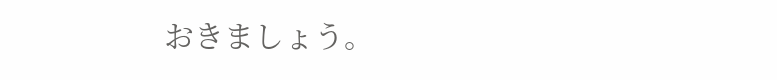おきましょう。